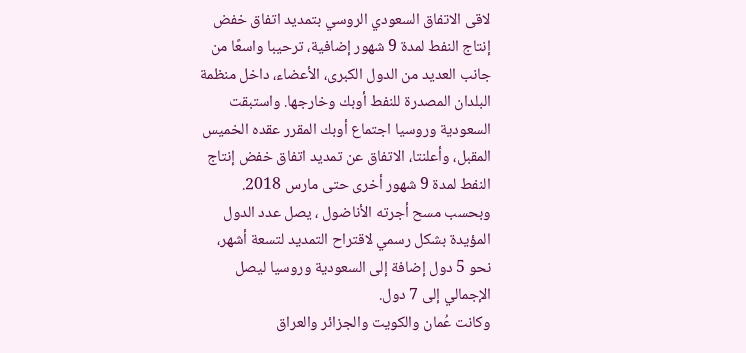لاقى الاتفاق السعودي الروسي بتمديد اتفاق خفض إنتاج النفط لمدة 9 شهور إضافية، ترحيبا واسعًا من جانب العديد من الدول الكبرى، الأعضاء، داخل منظمة البلدان المصدرة للنفط أوبك وخارجها. واستبقت السعودية وروسيا اجتماع أوبك المقرر عقده الخميس المقبل، وأعلنتا، الاتفاق عن تمديد اتفاق خفض إنتاج النفط لمدة 9 شهور أخرى حتى مارس 2018. وبحسب مسح أجرته الأناضول ، يصل عدد الدول المؤيدة بشكل رسمي لاقتراح التمديد لتسعة أشهر، نحو 5 دول إضافة إلى السعودية وروسيا ليصل الإجمالي إلى 7 دول.
وكانت عُمان والكويت والجزائر والعراق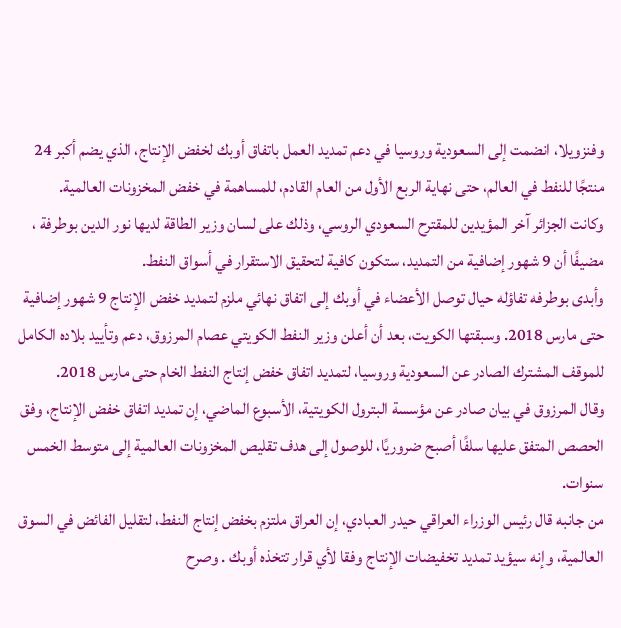وفنزويلا، انضمت إلى السعودية وروسيا في دعم تمديد العمل باتفاق أوبك لخفض الإنتاج، الذي يضم أكبر 24 منتجًا للنفط في العالم، حتى نهاية الربع الأول من العام القادم، للمساهمة في خفض المخزونات العالمية.
وكانت الجزائر آخر المؤيدين للمقترح السعودي الروسي، وذلك على لسان وزير الطاقة لديها نور الدين بوطرفة ، مضيفًا أن 9 شهور إضافية من التمديد، ستكون كافية لتحقيق الاستقرار في أسواق النفط.
وأبدى بوطرفه تفاؤله حيال توصل الأعضاء في أوبك إلى اتفاق نهائي ملزم لتمديد خفض الإنتاج 9 شهور إضافية حتى مارس 2018. وسبقتها الكويت، بعد أن أعلن وزير النفط الكويتي عصام المرزوق، دعم وتأييد بلاده الكامل للموقف المشترك الصادر عن السعودية وروسيا، لتمديد اتفاق خفض إنتاج النفط الخام حتى مارس 2018.
وقال المرزوق في بيان صادر عن مؤسسة البترول الكويتية، الأسبوع الماضي، إن تمديد اتفاق خفض الإنتاج، وفق الحصص المتفق عليها سلفًا أصبح ضروريًا، للوصول إلى هدف تقليص المخزونات العالمية إلى متوسط الخمس سنوات.
من جانبه قال رئيس الوزراء العراقي حيدر العبادي، إن العراق ملتزم بخفض إنتاج النفط، لتقليل الفائض في السوق العالمية، وإنه سيؤيد تمديد تخفيضات الإنتاج وفقا لأي قرار تتخذه أوبك . وصرح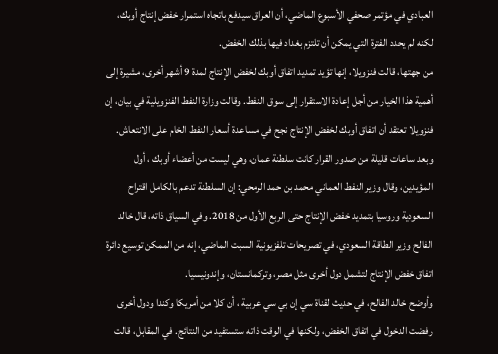العبادي في مؤتمر صحفي الأسبوع الماضي، أن العراق سيدفع باتجاه استمرار خفض إنتاج أوبك، لكنه لم يحدد الفترة التي يمكن أن تلتزم بغداد فيها بذلك الخفض.
من جهتها، قالت فنزويلا، إنها تؤيد تمديد اتفاق أوبك لخفض الإنتاج لمدة 9 أشهر أخرى، مشيرة إلى أهمية هذا الخيار من أجل إعادة الاستقرار إلى سوق النفط. وقالت وزارة النفط الفنزويلية في بيان، إن فنزويلا تعتقد أن اتفاق أوبك لخفض الإنتاج نجح في مساعدة أسعار النفط الخام على الانتعاش.
وبعد ساعات قليلة من صدور القرار كانت سلطنة عمان، وهي ليست من أعضاء أوبك ، أول المؤيدين، وقال وزير النفط العماني محمد بن حمد الرمحي: إن السلطنة تدعم بالكامل اقتراح السعودية وروسيا بتمديد خفض الإنتاج حتى الربع الأول من 2018. وفي السياق ذاته، قال خالد الفالح وزير الطاقة السعودي، في تصريحات تلفزيونية السبت الماضي، إنه من الممكن توسيع دائرة اتفاق خفض الإنتاج لتشمل دول أخرى مثل مصر، وتركمانستان، وإندونيسيا.
وأوضح خالد الفالح، في حديث لقناة سي إن بي سي عربية ، أن كلا من أمريكا وكندا ودول أخرى رفضت الدخول في اتفاق الخفض، ولكنها في الوقت ذاته ستستفيد من النتائج. في المقابل، قالت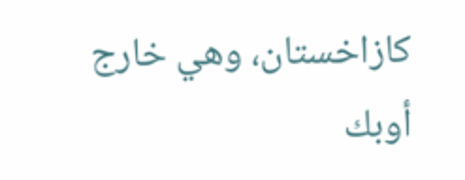كازاخستان، وهي خارج أوبك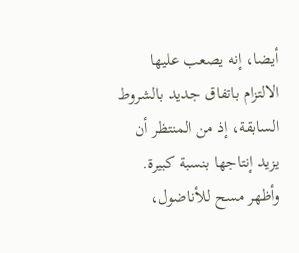أيضا، إنه يصعب عليها الالتزام باتفاق جديد بالشروط السابقة، إذ من المنتظر أن يزيد إنتاجها بنسبة كبيرة.
وأظهر مسح للأناضول،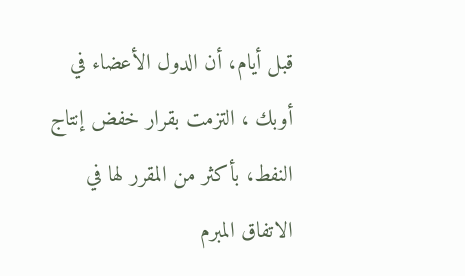قبل أيام، أن الدول الأعضاء في أوبك ، التزمت بقرار خفض إنتاج النفط، بأكثر من المقرر لها في الاتفاق المبرم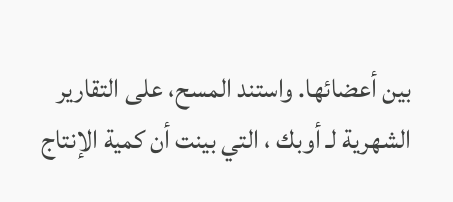بين أعضائها. واستند المسح، على التقارير الشهرية لـ أوبك ، التي بينت أن كمية الإنتاج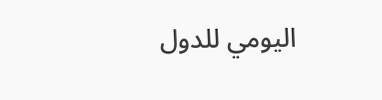اليومي للدول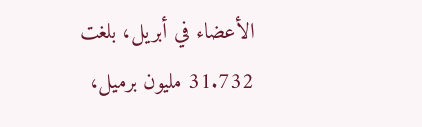الأعضاء في أبريل، بلغت 31.732 مليون برميل،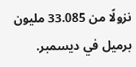نزولًا من 33.085 مليون برميل في ديسمبر.